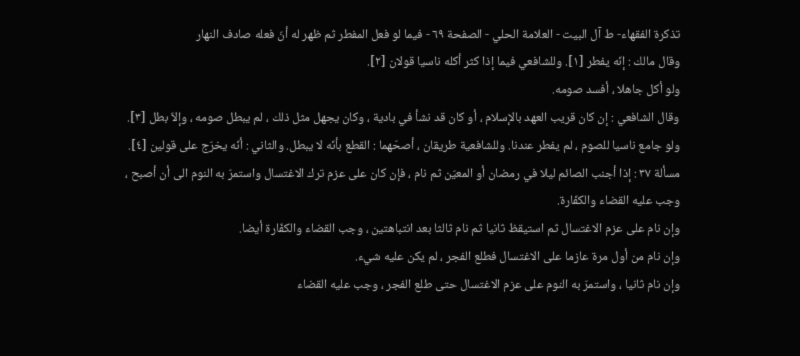تذكرة الفقهاء- ط آل البيت - العلامة الحلي - الصفحة ٦٩ - فيما لو فعل المفطر ثم ظهر له أنّ فعله صادف النهار
وقال مالك : إنّه يفطر [١]. وللشافعي فيما إذا كثر أكله ناسيا قولان [٢].
ولو أكل جاهلا ، أفسد صومه.
وقال الشافعي : إن كان قريب العهد بالإسلام ، أو كان قد نشأ في بادية ، وكان يجهل مثل ذلك ، لم يبطل صومه ، وإلاّ بطل [٣].
ولو جامع ناسيا للصوم ، لم يفطر عندنا. وللشافعية طريقان ، أصحّهما : القطع بأنّه لا يبطل. والثاني : أنّه يخرّج على قولين [٤].
مسألة ٣٧ : إذا أجنب الصائم ليلا في رمضان أو المعيّن ثم نام ، فإن كان على عزم ترك الاغتسال واستمرّ به النوم الى أن أصبح ، وجب عليه القضاء والكفّارة.
وإن نام على عزم الاغتسال ثم استيقظ ثانيا ثم نام ثالثا بعد انتباهتين ، وجب القضاء والكفّارة أيضا.
وإن نام من أول مرة عازما على الاغتسال فطلع الفجر ، لم يكن عليه شيء.
وإن نام ثانيا ، واستمرّ به النوم على عزم الاغتسال حتى طلع الفجر ، وجب عليه القضاء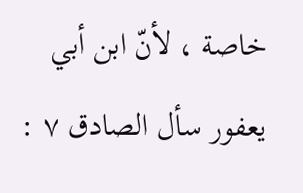خاصة ، لأنّ ابن أبي يعفور سأل الصادق ٧ :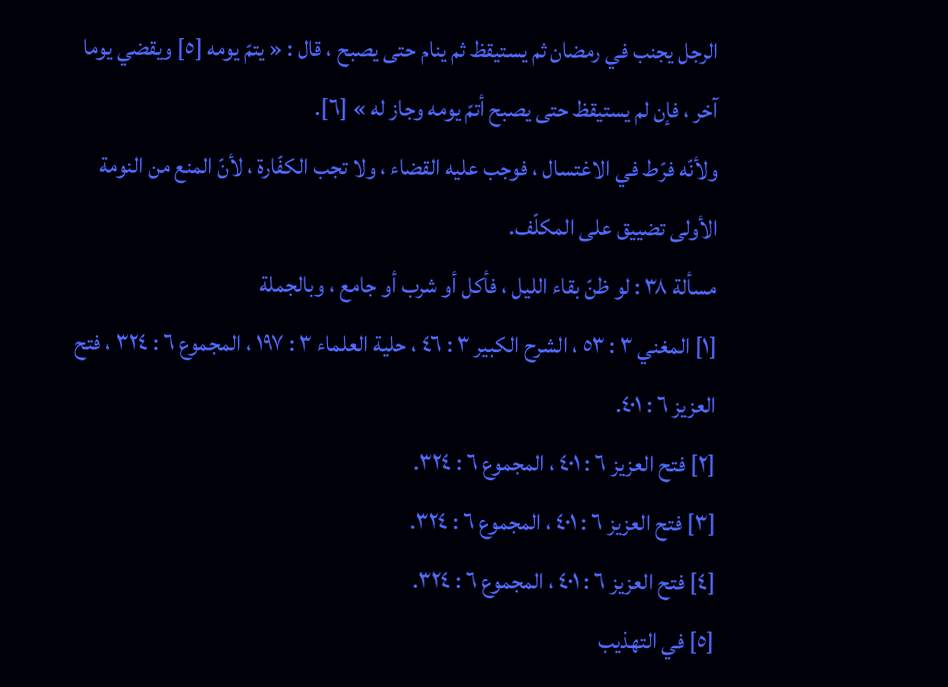الرجل يجنب في رمضان ثم يستيقظ ثم ينام حتى يصبح ، قال : « يتمّ يومه [٥] ويقضي يوما آخر ، فإن لم يستيقظ حتى يصبح أتمّ يومه وجاز له » [٦].
ولأنّه فرّط في الاغتسال ، فوجب عليه القضاء ، ولا تجب الكفّارة ، لأنّ المنع من النومة الأولى تضييق على المكلّف.
مسألة ٣٨ : لو ظنّ بقاء الليل ، فأكل أو شرب أو جامع ، وبالجملة
[١] المغني ٣ : ٥٣ ، الشرح الكبير ٣ : ٤٦ ، حلية العلماء ٣ : ١٩٧ ، المجموع ٦ : ٣٢٤ ، فتح العزيز ٦ : ٤٠١.
[٢] فتح العزيز ٦ : ٤٠١ ، المجموع ٦ : ٣٢٤.
[٣] فتح العزيز ٦ : ٤٠١ ، المجموع ٦ : ٣٢٤.
[٤] فتح العزيز ٦ : ٤٠١ ، المجموع ٦ : ٣٢٤.
[٥] في التهذيب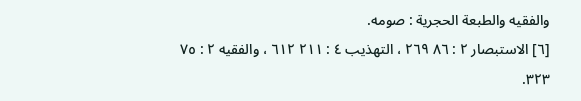والفقيه والطبعة الحجرية : صومه.
[٦] الاستبصار ٢ : ٨٦ ٢٦٩ ، التهذيب ٤ : ٢١١ ٦١٢ ، والفقيه ٢ : ٧٥ ٣٢٣.